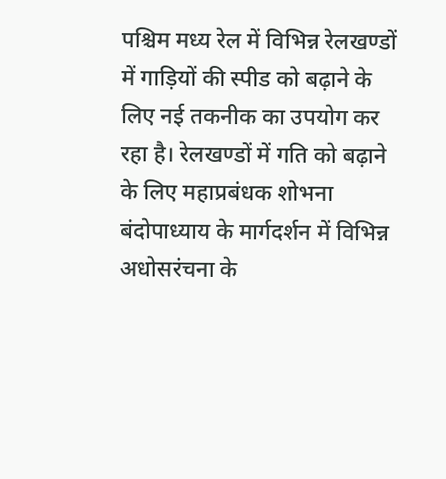पश्चिम मध्य रेल में विभिन्न रेलखण्डों में गाड़ियों की स्पीड को बढ़ाने के लिए नई तकनीक का उपयोग कर रहा है। रेलखण्डों में गति को बढ़ाने के लिए महाप्रबंधक शोभना बंदोपाध्याय के मार्गदर्शन में विभिन्न अधोसरंचना के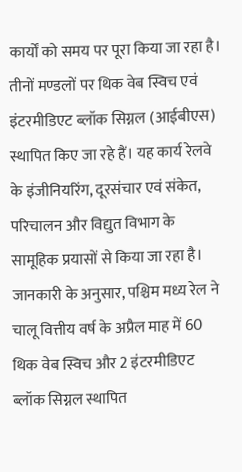कार्यों को समय पर पूरा किया जा रहा है। तीनों मण्डलों पर थिक वेब स्विच एवं इंटरमीडिएट ब्लॉक सिग्नल (आईबीएस) स्थापित किए जा रहे हैं। यह कार्य रेलवे के इंजीनियरिंग, दूरसंचार एवं संकेत, परिचालन और विद्युत विभाग के सामूहिक प्रयासों से किया जा रहा है।
जानकारी के अनुसार, पश्चिम मध्य रेल ने चालू वित्तीय वर्ष के अप्रैल माह में 60 थिक वेब स्विच और 2 इंटरमीडिएट ब्लॉक सिग्नल स्थापित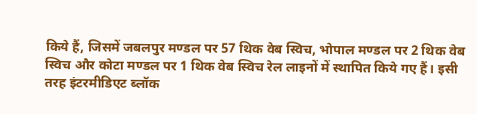किये हैं, जिसमें जबलपुर मण्डल पर 57 थिक वेब स्विच, भोपाल मण्डल पर 2 थिक वेब स्विच और कोटा मण्डल पर 1 थिक वेब स्विच रेल लाइनों में स्थापित किये गए हैं। इसी तरह इंटरमीडिएट ब्लॉक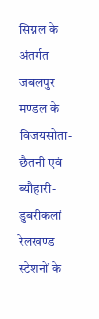सिग्नल के अंतर्गत जबलपुर मण्डल के विजयसोता-छैतनी एवं ब्यौहारी-डुबरीकलां रेलखण्ड स्टेशनों के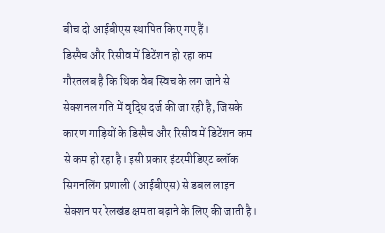बीच दो आईबीएस स्थापित किए गए हैं।
डिस्पैच और रिसीव में डिटेंशन हो रहा कम
गौरतलब है कि थिक वेब स्विच के लग जाने से सेक्शनल गति में वृद्धि दर्ज की जा रही है, जिसके कारण गाड़ियों के डिस्पैच और रिसीव में डिटेंशन कम से कम हो रहा है। इसी प्रकार इंटरमीडिएट ब्लॉक सिगनलिंग प्रणाली (आईबीएस) से डबल लाइन सेक्शन पर रेलखंड क्षमता बढ़ाने के लिए की जाती है।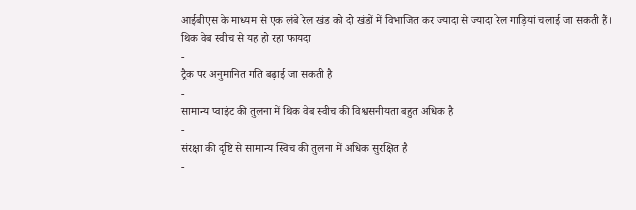आईबीएस के माध्यम से एक लंबे रेल खंड को दो खंडों में विभाजित कर ज्यादा से ज्यादा रेल गाड़ियां चलाई जा सकती हैं।
थिक वेब स्वीच से यह हो रहा फायदा
-
ट्रैक पर अनुमानित गति बढ़ाई जा सकती है
-
सामान्य प्वाइंट की तुलना में थिक वेब स्वीच की विश्वसनीयता बहुत अधिक है
-
संरक्षा की दृष्टि से सामान्य स्विच की तुलना में अधिक सुरक्षित है
-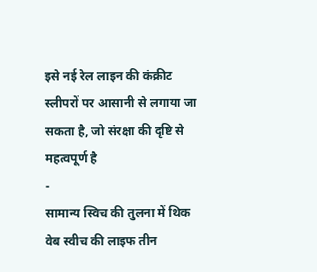इसे नई रेल लाइन की कंक्रीट स्लीपरों पर आसानी से लगाया जा सकता है, जो संरक्षा की दृष्टि से महत्वपूर्ण है
-
सामान्य स्विच की तुलना में थिक वेब स्वीच की लाइफ तीन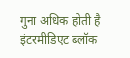गुना अधिक होती है
इंटरमीडिएट ब्लॉक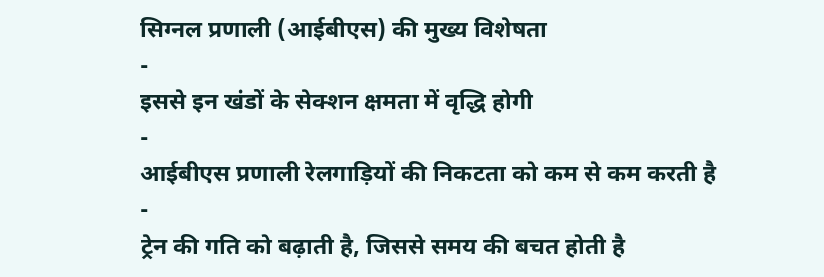सिग्नल प्रणाली (आईबीएस) की मुख्य विशेषता
-
इससे इन खंडों के सेक्शन क्षमता में वृद्धि होगी
-
आईबीएस प्रणाली रेलगाड़ियों की निकटता को कम से कम करती है
-
ट्रेन की गति को बढ़ाती है, जिससे समय की बचत होती है